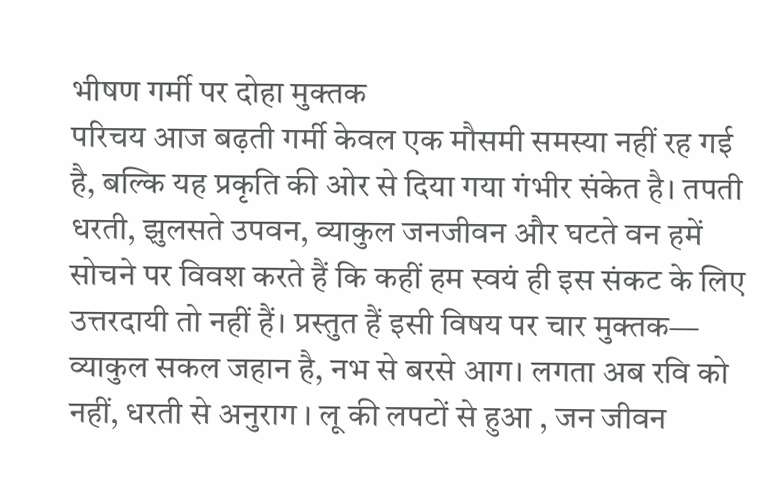भीषण गर्मी पर दोहा मुक्तक
परिचय आज बढ़ती गर्मी केवल एक मौसमी समस्या नहीं रह गई है, बल्कि यह प्रकृति की ओर से दिया गया गंभीर संकेत है। तपती धरती, झुलसते उपवन, व्याकुल जनजीवन और घटते वन हमें सोचने पर विवश करते हैं कि कहीं हम स्वयं ही इस संकट के लिए उत्तरदायी तो नहीं हैं। प्रस्तुत हैं इसी विषय पर चार मुक्तक— व्याकुल सकल जहान है, नभ से बरसे आग। लगता अब रवि को नहीं, धरती से अनुराग । लू की लपटों से हुआ , जन जीवन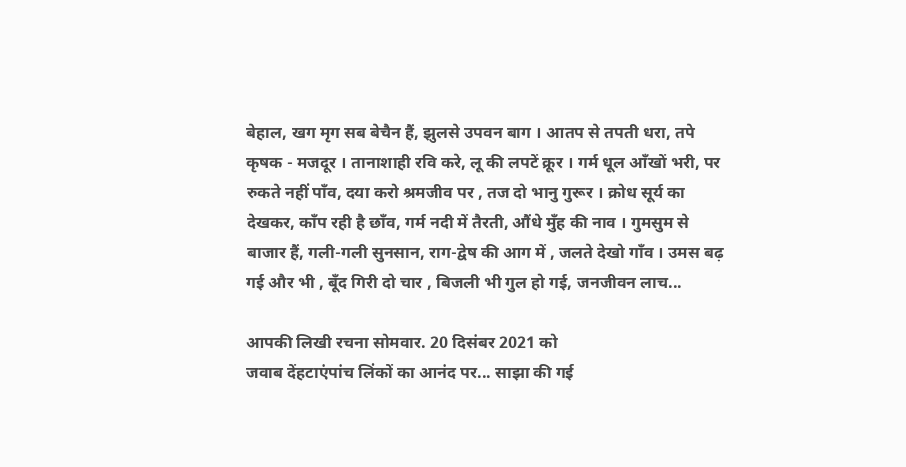बेहाल, खग मृग सब बेचैन हैं, झुलसे उपवन बाग । आतप से तपती धरा, तपे कृषक - मजदूर । तानाशाही रवि करे, लू की लपटें क्रूर । गर्म धूल आँखों भरी, पर रुकते नहीं पाँव, दया करो श्रमजीव पर , तज दो भानु गुरूर । क्रोध सूर्य का देखकर, काँप रही है छाँव, गर्म नदी में तैरती, औंधे मुँह की नाव । गुमसुम से बाजार हैं, गली-गली सुनसान, राग-द्वेष की आग में , जलते देखो गाँव । उमस बढ़ गई और भी , बूँद गिरी दो चार , बिजली भी गुल हो गई, जनजीवन लाच...

आपकी लिखी रचना सोमवार. 20 दिसंबर 2021 को
जवाब देंहटाएंपांच लिंकों का आनंद पर... साझा की गई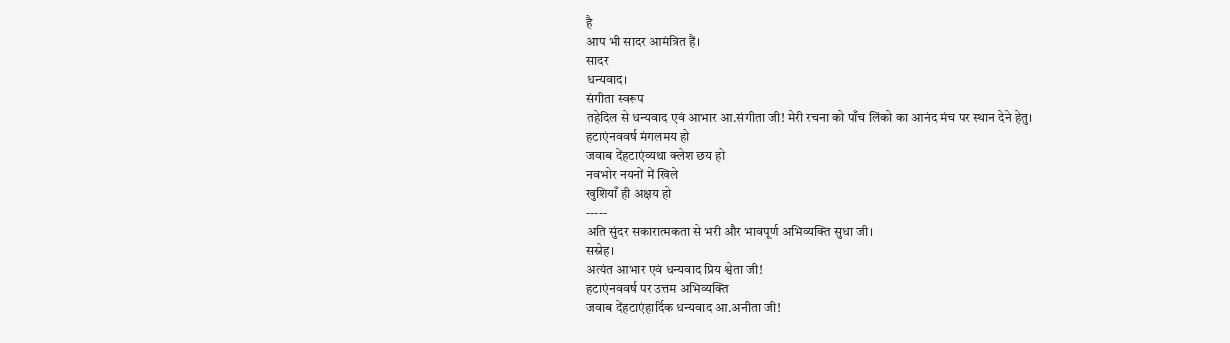है
आप भी सादर आमंत्रित हैं।
सादर
धन्यवाद।
संगीता स्वरूप
तहेदिल से धन्यवाद एवं आभार आ.संगीता जी! मेरी रचना को पाँच लिंको का आनंद मंच पर स्थान देने हेतु।
हटाएंनववर्ष मंगलमय हो
जवाब देंहटाएंव्यथा क्लेश छय हो
नवभोर नयनों में खिले
खुशियाँ ही अक्षय हो
-----
अति सुंदर सकारात्मकता से भरी और भावपूर्ण अभिव्यक्ति सुधा जी।
सस्नेह।
अत्यंत आभार एवं धन्यवाद प्रिय श्वेता जी!
हटाएंनववर्ष पर उत्तम अभिव्यक्ति
जवाब देंहटाएंहार्दिक धन्यवाद आ.अनीता जी!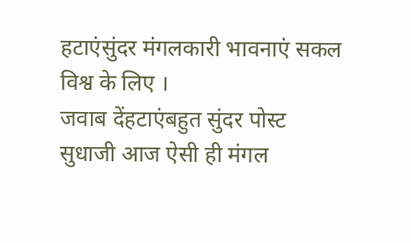हटाएंसुंदर मंगलकारी भावनाएं सकल विश्व के लिए ।
जवाब देंहटाएंबहुत सुंदर पोस्ट सुधाजी आज ऐसी ही मंगल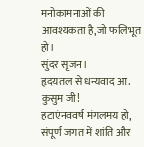मनोकामनाओं की आवश्यकता है,जो फलिभूत हो।
सुंदर सृजन।
हृदयतल से धन्यवाद आ. कुसुम जी!
हटाएंनववर्ष मंगलमय हो, संपूर्ण जगत में शांति और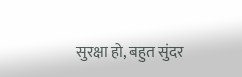सुरक्षा हो, बहुत सुंदर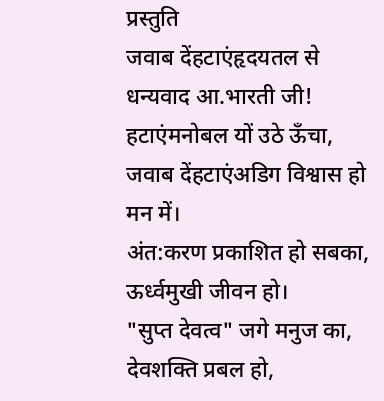प्रस्तुति
जवाब देंहटाएंहृदयतल से धन्यवाद आ.भारती जी!
हटाएंमनोबल यों उठे ऊँचा,
जवाब देंहटाएंअडिग विश्वास हो मन में।
अंत:करण प्रकाशित हो सबका,
ऊर्ध्वमुखी जीवन हो।
"सुप्त देवत्व" जगे मनुज का,
देवशक्ति प्रबल हो,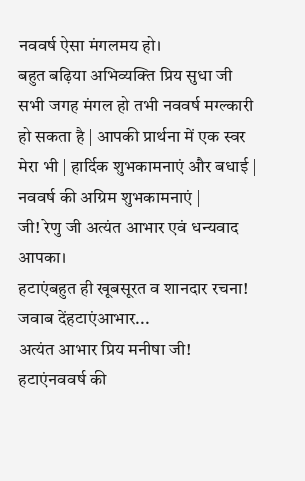नववर्ष ऐसा मंगलमय हो।
बहुत बढ़िया अभिव्यक्ति प्रिय सुधा जी सभी जगह मंगल हो तभी नववर्ष मग्ल्कारी हो सकता है | आपकी प्रार्थना में एक स्वर मेरा भी | हार्दिक शुभकामनाएं और बधाई | नववर्ष की अग्रिम शुभकामनाएं |
जी! रेणु जी अत्यंत आभार एवं धन्यवाद आपका।
हटाएंबहुत ही खूबसूरत व शानदार रचना!
जवाब देंहटाएंआभार...
अत्यंत आभार प्रिय मनीषा जी!
हटाएंनववर्ष की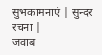सुभकामनाएं | सुन्दर रचना |
जवाब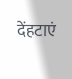देंहटाएं